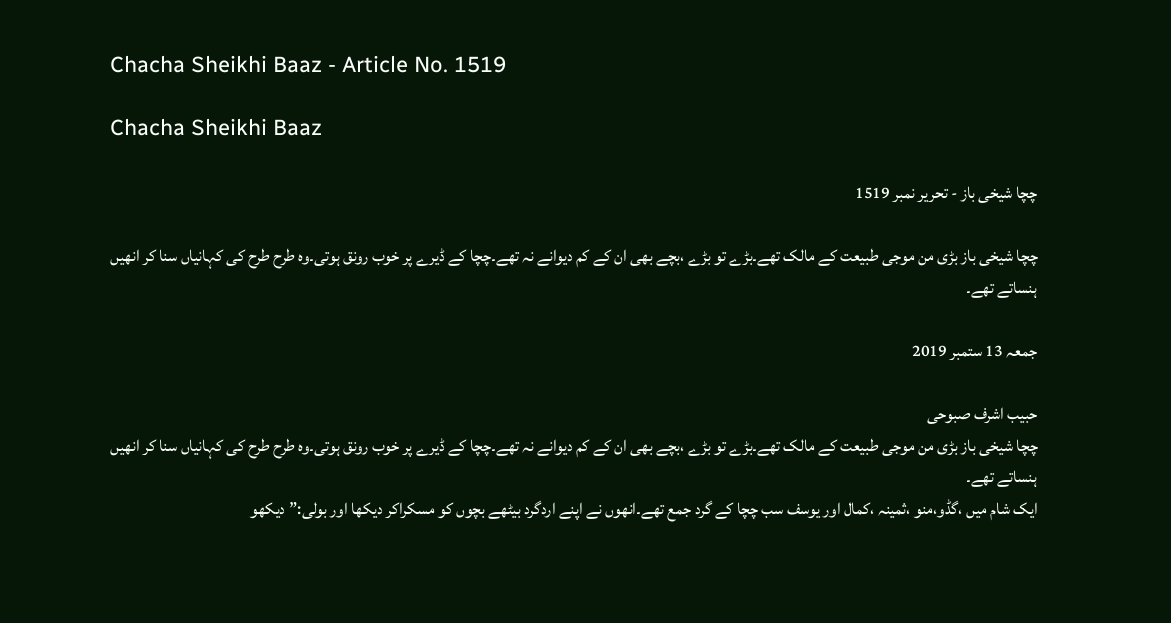Chacha Sheikhi Baaz - Article No. 1519

Chacha Sheikhi Baaz

چچا شیخی باز - تحریر نمبر 1519

چچا شیخی باز بڑی من موجی طبیعت کے مالک تھے۔بڑے تو بڑے ،بچے بھی ان کے کم دیوانے نہ تھے۔چچا کے ڈیرے پر خوب رونق ہوتی۔وہ طرح طرح کی کہانیاں سنا کر انھیں ہنساتے تھے۔

جمعہ 13 ستمبر 2019

حبیب اشرف صبوحی
چچا شیخی باز بڑی من موجی طبیعت کے مالک تھے۔بڑے تو بڑے ،بچے بھی ان کے کم دیوانے نہ تھے۔چچا کے ڈیرے پر خوب رونق ہوتی۔وہ طرح طرح کی کہانیاں سنا کر انھیں ہنساتے تھے۔
ایک شام میں ،گڈو،منو ،ثمینہ ،کمال اور یوسف سب چچا کے گرد جمع تھے۔انھوں نے اپنے اردگرد بیٹھے بچوں کو مسکراکر دیکھا اور بولی:”دیکھو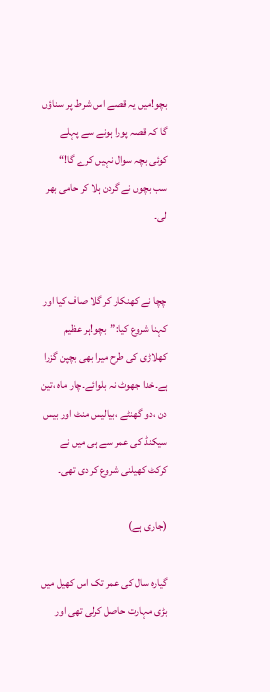بچو!میں یہ قصے اس شرط پر سناؤں گا کہ قصہ پورا ہونے سے پہلے کوئی بچہ سوال نہیں کرے گا!“
سب بچوں نے گردن ہلا کر حامی بھر لی۔


چچا نے کھنکار کر گلا صاف کیا اور کہنا شروع کیا:”بچو!ہر عظیم کھلاڑی کی طرح میرا بھی بچپن گزرا ہے۔خدا جھوٹ نہ بلوائے۔چار ماہ ،تین دن ،دو گھنٹے ،بیالیس منٹ اور بیس سیکنڈ کی عمر سے ہی میں نے کرکٹ کھیلنی شروع کر دی تھی۔

(جاری ہے)

گیارہ سال کی عمر تک اس کھیل میں بڑی مہارت حاصل کرلی تھی اور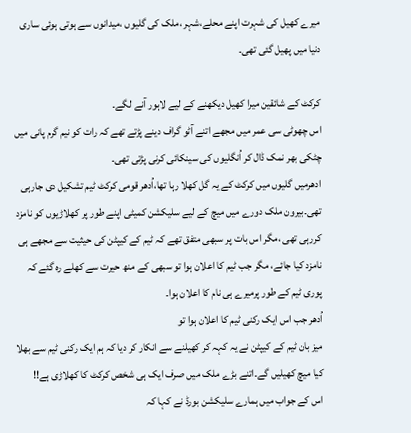میرے کھیل کی شہرت اپنے محلے،شہر ،ملک کی گلیوں ،میدانوں سے ہوتی ہوئی ساری دنیا میں پھیل گئی تھی۔

کرکٹ کے شائقین میرا کھیل دیکھنے کے لیے لاہور آنے لگے۔
اس چھوٹی سی عمر میں مجھے اتنے آٹو گراف دینے پڑتے تھے کہ رات کو نیم گرم پانی میں چٹکی بھر نمک ڈال کر اُنگلیوں کی سینکائی کرنی پڑتی تھی۔
ادھرمیں گلیوں میں کرکٹ کے یہ گل کھلا رہا تھا،اُدھر قومی کرکٹ ٹیم تشکیل دی جارہی تھی۔بیرون ملک دورے میں میچ کے لیے سلیکشن کمیٹی اپنے طور پر کھلاڑیوں کو نامزد کررہی تھی ،مگر اس بات پر سبھی متفق تھے کہ ٹیم کے کیپٹن کی حیثیت سے مجھے ہی نامزد کیا جائے، مگر جب ٹیم کا اعلان ہوا تو سبھی کے منھ حیرت سے کھلے رہ گئے کہ پوری ٹیم کے طور پرمیرے ہی نام کا اعلان ہوا۔
اُدھر جب اس ایک رکنی ٹیم کا اعلان ہوا تو
میز بان ٹیم کے کیپٹن نے یہ کہہ کر کھیلنے سے انکار کر دیا کہ ہم ایک رکنی ٹیم سے بھلا کیا میچ کھیلیں گے۔اتنے بڑے ملک میں صرف ایک ہی شخص کرکٹ کا کھلاڑی ہے!!
اس کے جواب میں ہمارے سلیکشن بورڈ نے کہا کہ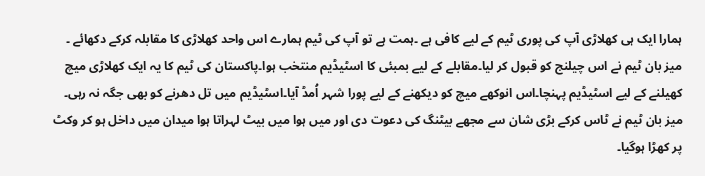ہمارا ایک ہی کھلاڑی آپ کی پوری ٹیم کے لیے کافی ہے ۔ہمت ہے تو آپ کی ٹیم ہمارے اس واحد کھلاڑی کا مقابلہ کرکے دکھائے ۔
میز بان ٹیم نے اس چیلنج کو قبول کر لیا۔مقابلے کے لیے بمبئی کا اسٹیڈیم منتخب ہوا۔پاکستان کی ٹیم کا یہ ایک کھلاڑی میچ کھیلنے کے لیے اسٹیڈیم پہنچا۔اس انوکھے میچ کو دیکھنے کے لیے پورا شہر اُمڈ آیا۔اسٹیڈیم میں تل دھرنے کو بھی جگہ نہ رہی۔
میز بان ٹیم نے ٹاس کرکے بڑی شان سے مجھے بیٹنگ کی دعوت دی اور میں ہوا میں بیٹ لہراتا ہوا میدان میں داخل ہو کر وکٹ پر کھڑا ہوگیا۔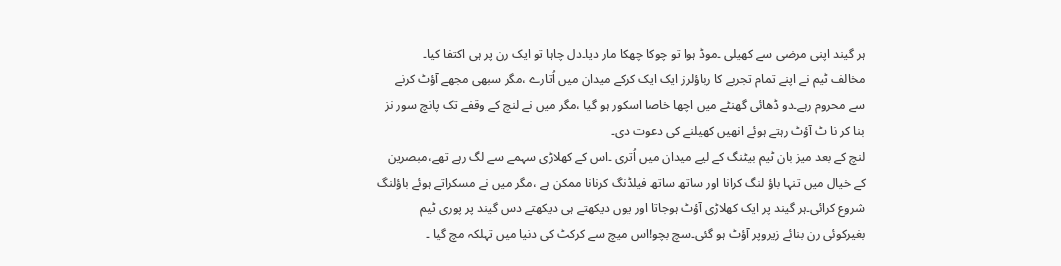ہر گیند اپنی مرضی سے کھیلی ۔موڈ ہوا تو چوکا چھکا مار دیا۔دل چاہا تو ایک رن پر ہی اکتفا کیا۔
مخالف ٹیم نے اپنے تمام تجربے کا رباؤلرز ایک ایک کرکے میدان میں اُتارے ،مگر سبھی مجھے آؤٹ کرنے سے محروم رہے۔دو ڈھائی گھنٹے میں اچھا خاصا اسکور ہو گیا ،مگر میں نے لنچ کے وقفے تک پانچ سور نز بنا کر نا ٹ آؤٹ رہتے ہوئے انھیں کھیلنے کی دعوت دی۔
لنچ کے بعد میز بان ٹیم بیٹنگ کے لیے میدان میں اُتری ۔اس کے کھلاڑی سہمے سے لگ رہے تھے،مبصرین کے خیال میں تنہا باؤ لنگ کرانا اور ساتھ ساتھ فیلڈنگ کرنانا ممکن ہے ،مگر میں نے مسکراتے ہوئے باؤلنگ شروع کرائی۔ہر گیند پر ایک کھلاڑی آؤٹ ہوجاتا اور یوں دیکھتے ہی دیکھتے دس گیند پر پوری ٹیم بغیرکوئی رن بنائے زیروپر آؤٹ ہو گئی۔سچ بچو!اس میچ سے کرکٹ کی دنیا میں تہلکہ مچ گیا ۔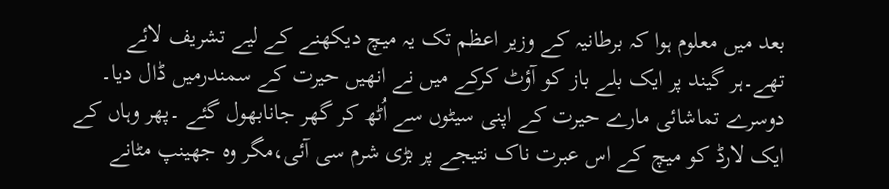بعد میں معلوم ہوا کہ برطانیہ کے وزیر اعظم تک یہ میچ دیکھنے کے لیے تشریف لائے تھے۔ہر گیند پر ایک بلے باز کو آؤٹ کرکے میں نے انھیں حیرت کے سمندرمیں ڈال دیا۔ دوسرے تماشائی مارے حیرت کے اپنی سیٹوں سے اُٹھ کر گھر جانابھول گئے ۔پھر وہاں کے ایک لارڈ کو میچ کے اس عبرت ناک نتیجے پر بڑی شرم سی آئی،مگر وہ جھینپ مٹانے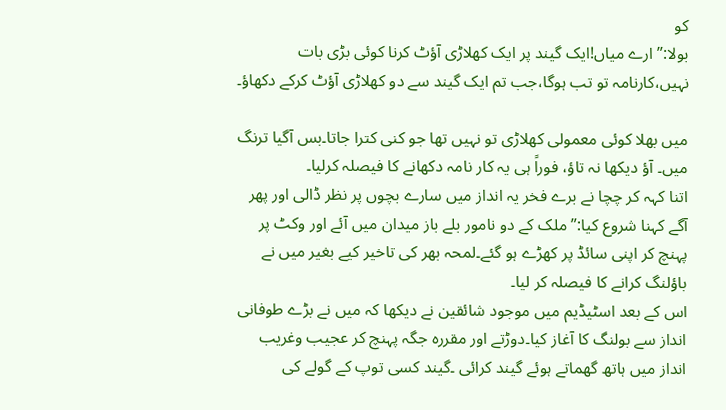کو
بولا:”ارے میاں!ایک گیند پر ایک کھلاڑی آؤٹ کرنا کوئی بڑی بات نہیں،کارنامہ تو تب ہوگا،جب تم ایک گیند سے دو کھلاڑی آؤٹ کرکے دکھاؤ۔

میں بھلا کوئی معمولی کھلاڑی تو نہیں تھا جو کنی کترا جاتا۔بس آگیا ترنگ میں۔ آؤ دیکھا نہ تاؤ، فوراً ہی یہ کار نامہ دکھانے کا فیصلہ کرلیا۔
اتنا کہہ کر چچا نے برے فخر یہ انداز میں سارے بچوں پر نظر ڈالی اور پھر آگے کہنا شروع کیا:”ملک کے دو نامور بلے باز میدان میں آئے اور وکٹ پر پہنچ کر اپنی سائڈ پر کھڑے ہو گئے۔لمحہ بھر کی تاخیر کیے بغیر میں نے باؤلنگ کرانے کا فیصلہ کر لیا۔
اس کے بعد اسٹیڈیم میں موجود شائقین نے دیکھا کہ میں نے بڑے طوفانی انداز سے بولنگ کا آغاز کیا۔دوڑتے اور مقررہ جگہ پہنچ کر عجیب وغریب انداز میں ہاتھ گھماتے ہوئے گیند کرائی ۔گیند کسی توپ کے گولے کی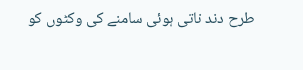طرح دند ناتی ہوئی سامنے کی وکٹوں کو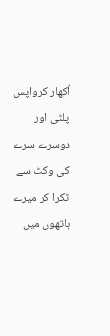اُکھار کرواپس پلٹی اور دوسرے سرے کی وکٹ سے ٹکرا کر میرے ہاتھوں میں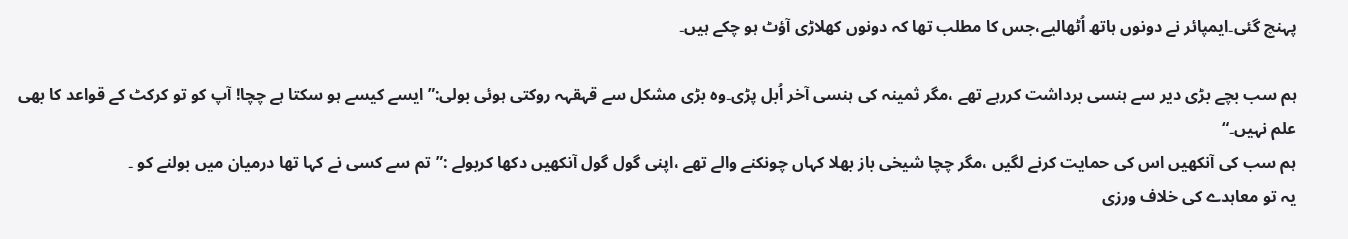پہنچ گئی۔ایمپائر نے دونوں ہاتھ اُٹھالیے،جس کا مطلب تھا کہ دونوں کھلاڑی آؤٹ ہو چکے ہیں۔

ہم سب بچے بڑی دیر سے ہنسی برداشت کررہے تھے ،مگر ثمینہ کی ہنسی آخر اُبل پڑی۔وہ بڑی مشکل سے قہقہہ روکتی ہوئی بولی:”ایسے کیسے ہو سکتا ہے چچا! آپ کو تو کرکٹ کے قواعد کا بھی علم نہیں۔“
ہم سب کی آنکھیں اس کی حمایت کرنے لگیں ،مگر چچا شیخی باز بھلا کہاں چونکنے والے تھے ،اپنی گول گول آنکھیں دکھا کربولے :”تم سے کسی نے کہا تھا درمیان میں بولنے کو ۔
یہ تو معاہدے کی خلاف ورزی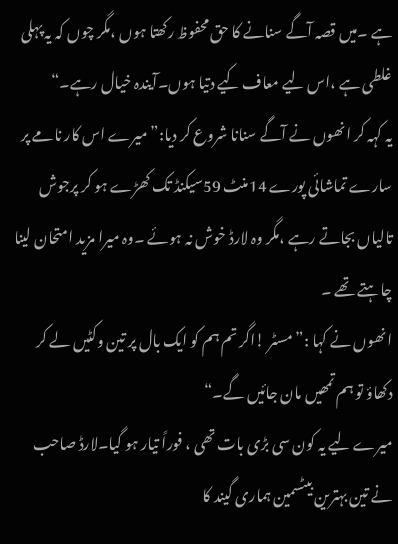ہے ۔میں قصہ آگے سنانے کا حق محفوظ رکھتا ہوں ،مگر چوں کہ یہ پہلی غلطی ہے ،اس لیے معاف کیے دتیا ہوں۔آیندہ خیال رہے۔“
یہ کہہ کر انھوں نے آگے سنانا شروع کر دیا:”میرے اس کار نامے پر سارے تماشائی پورے 14منٹ 59سیکنڈ تک کھڑے ہو کر پرجوش تالیاں بجاتے رہے ،مگر وہ لارڈ خوش نہ ہوئے ۔وہ میرا مزید امتحان لینا چاہتے تھے ۔
انھوں نے کہا :”مسٹر !اگر تم ہم کو ایک بال پر تین وکٹیں لے کر دکھاؤ تو ہم تمھیں مان جائیں گے۔“
میرے لیے یہ کون سی بڑی بات تھی ، فوراً تیار ہو گیا۔لارڈ صاحب نے تین بہترین بیٹسمین ہماری گیند کا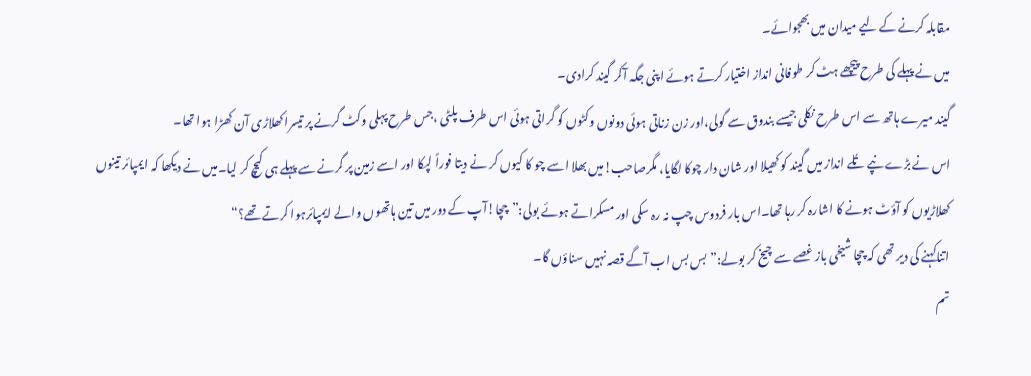مقابلہ کرنے کے لیے میدان میں بھجوائے۔
میں نے پہلے کی طرح پیچھے ہٹ کر طوفانی انداز اختیار کرتے ہوئے اپنی جگہ آکر گیند کرادی۔
گیند میرے ہاتھ سے اس طرح نکلی جیسے بندوق سے گولی،اور زن زناتی ہوئی دونوں وکٹوں کو گراتی ہوئی اس طرف پلٹی ،جس طرح پہلی وکٹ گرنے پر تیسرا کھلاڑی آن کھڑا ہوا تھا۔
اس نے بڑے نپے تُلے انداز میں گیند کو کھیلا اور شان دار چوکا لگایا، مگرصاحب!میں بھلا اسے چو کا کیوں کر نے دیتا فوراً لپکا اور اسے زمین پر گرنے سے پہلے ہی کیچ کر لیا۔میں نے دیکھا کہ ایمپائر تینوں کھلاڑیوں کو آؤٹ ہونے کا اشارہ کر رہا تھا۔اس بار فردوس چپ نہ رہ سکی اور مسکراتے ہوئے بولی:”چچا!آپ کے دور میں تین ہاتھوں والے ایمپائرہوا کرتے تھے؟“
اتناکہنے کی دیر تھی کہ چچا شیخی باز غصے سے چیخ کر بولے:”بس بس اب آگے قصہ نہیں سناؤں گا۔
تم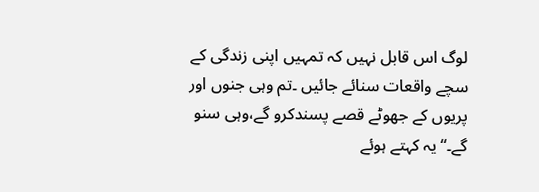لوگ اس قابل نہیں کہ تمہیں اپنی زندگی کے سچے واقعات سنائے جائیں ۔تم وہی جنوں اور پریوں کے جھوٹے قصے پسندکرو گے،وہی سنو گے۔“یہ کہتے ہوئے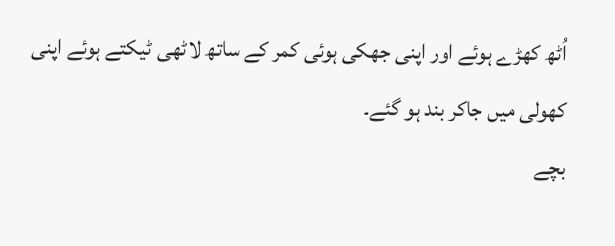اُٹھ کھڑے ہوئے اور اپنی جھکی ہوئی کمر کے ساتھ لاٹھی ٹیکتے ہوئے اپنی کھولی میں جاکر بند ہو گئے۔
بچے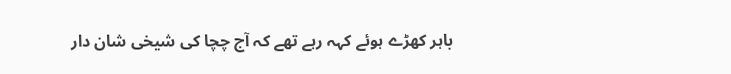باہر کھڑے ہوئے کہہ رہے تھے کہ آج چچا کی شیخی شان دار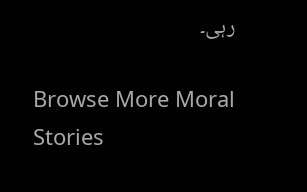رہی۔

Browse More Moral Stories